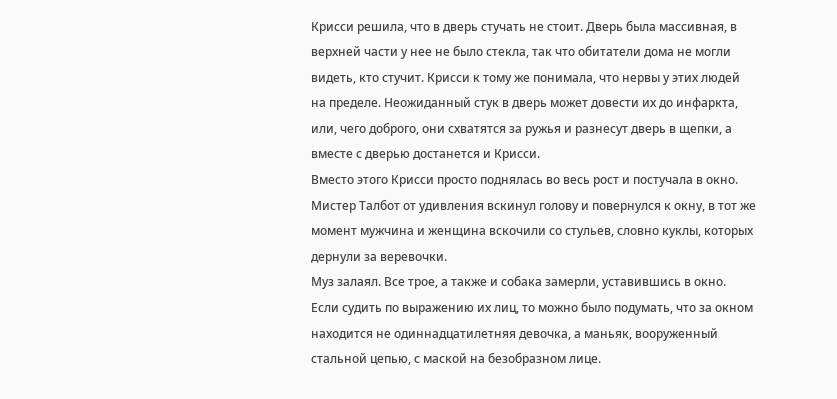Крисси решила, что в дверь стучать не стоит. Дверь была массивная, в верхней части у нее не было стекла, так что обитатели дома не могли видеть, кто стучит. Крисси к тому же понимала, что нервы у этих людей на пределе. Неожиданный стук в дверь может довести их до инфаркта, или, чего доброго, они схватятся за ружья и разнесут дверь в щепки, а вместе с дверью достанется и Крисси.
Вместо этого Крисси просто поднялась во весь рост и постучала в окно.
Мистер Талбот от удивления вскинул голову и повернулся к окну, в тот же момент мужчина и женщина вскочили со стульев, словно куклы, которых дернули за веревочки.
Муз залаял. Все трое, а также и собака замерли, уставившись в окно. Если судить по выражению их лиц, то можно было подумать, что за окном находится не одиннадцатилетняя девочка, а маньяк, вооруженный стальной цепью, с маской на безобразном лице.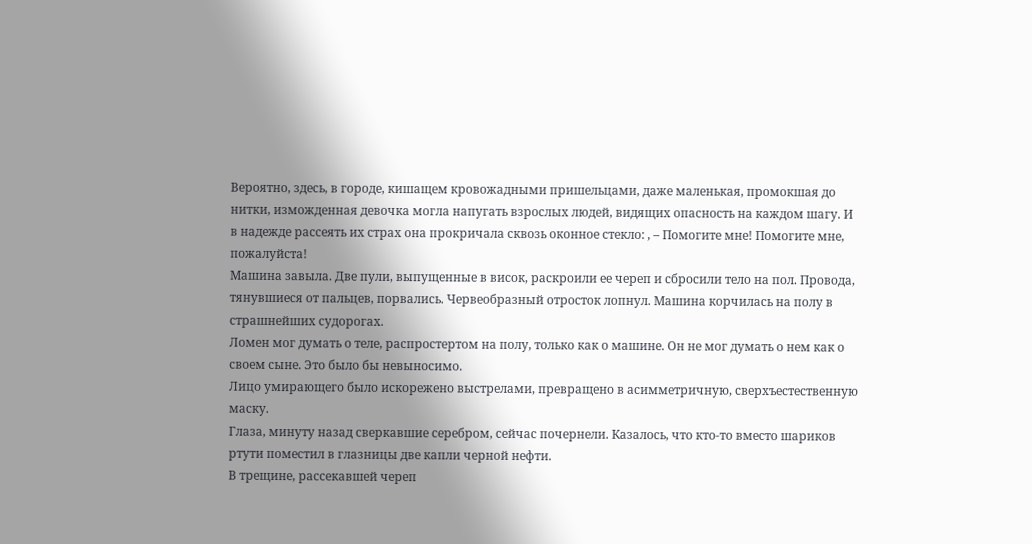Вероятно, здесь, в городе, кишащем кровожадными пришельцами, даже маленькая, промокшая до нитки, изможденная девочка могла напугать взрослых людей, видящих опасность на каждом шагу. И в надежде рассеять их страх она прокричала сквозь оконное стекло: , – Помогите мне! Помогите мне, пожалуйста!
Машина завыла. Две пули, выпущенные в висок, раскроили ее череп и сбросили тело на пол. Провода, тянувшиеся от пальцев, порвались. Червеобразный отросток лопнул. Машина корчилась на полу в страшнейших судорогах.
Ломен мог думать о теле, распростертом на полу, только как о машине. Он не мог думать о нем как о своем сыне. Это было бы невыносимо.
Лицо умирающего было искорежено выстрелами, превращено в асимметричную, сверхъестественную маску.
Глаза, минуту назад сверкавшие серебром, сейчас почернели. Казалось, что кто-то вместо шариков ртути поместил в глазницы две капли черной нефти.
В трещине, рассекавшей череп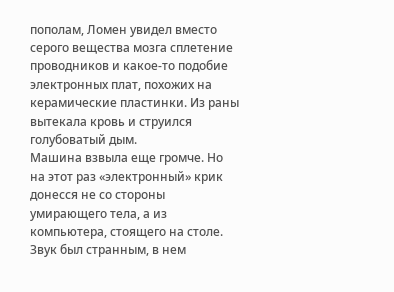пополам, Ломен увидел вместо серого вещества мозга сплетение проводников и какое-то подобие электронных плат, похожих на керамические пластинки. Из раны вытекала кровь и струился голубоватый дым.
Машина взвыла еще громче. Но на этот раз «электронный» крик донесся не со стороны умирающего тела, а из компьютера, стоящего на столе. Звук был странным, в нем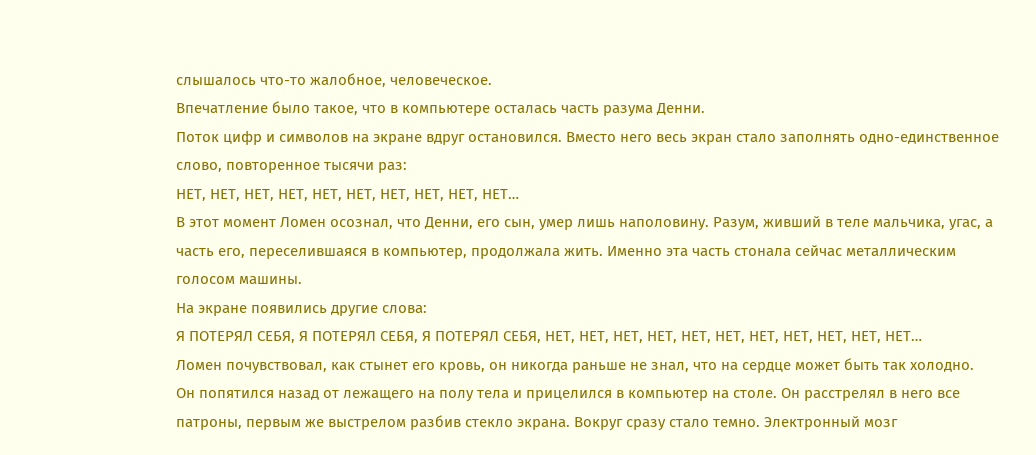слышалось что-то жалобное, человеческое.
Впечатление было такое, что в компьютере осталась часть разума Денни.
Поток цифр и символов на экране вдруг остановился. Вместо него весь экран стало заполнять одно-единственное слово, повторенное тысячи раз:
НЕТ, НЕТ, НЕТ, НЕТ, НЕТ, НЕТ, НЕТ, НЕТ, НЕТ, НЕТ…
В этот момент Ломен осознал, что Денни, его сын, умер лишь наполовину. Разум, живший в теле мальчика, угас, а часть его, переселившаяся в компьютер, продолжала жить. Именно эта часть стонала сейчас металлическим голосом машины.
На экране появились другие слова:
Я ПОТЕРЯЛ СЕБЯ, Я ПОТЕРЯЛ СЕБЯ, Я ПОТЕРЯЛ СЕБЯ, НЕТ, НЕТ, НЕТ, НЕТ, НЕТ, НЕТ, НЕТ, НЕТ, НЕТ, НЕТ, НЕТ…
Ломен почувствовал, как стынет его кровь, он никогда раньше не знал, что на сердце может быть так холодно.
Он попятился назад от лежащего на полу тела и прицелился в компьютер на столе. Он расстрелял в него все патроны, первым же выстрелом разбив стекло экрана. Вокруг сразу стало темно. Электронный мозг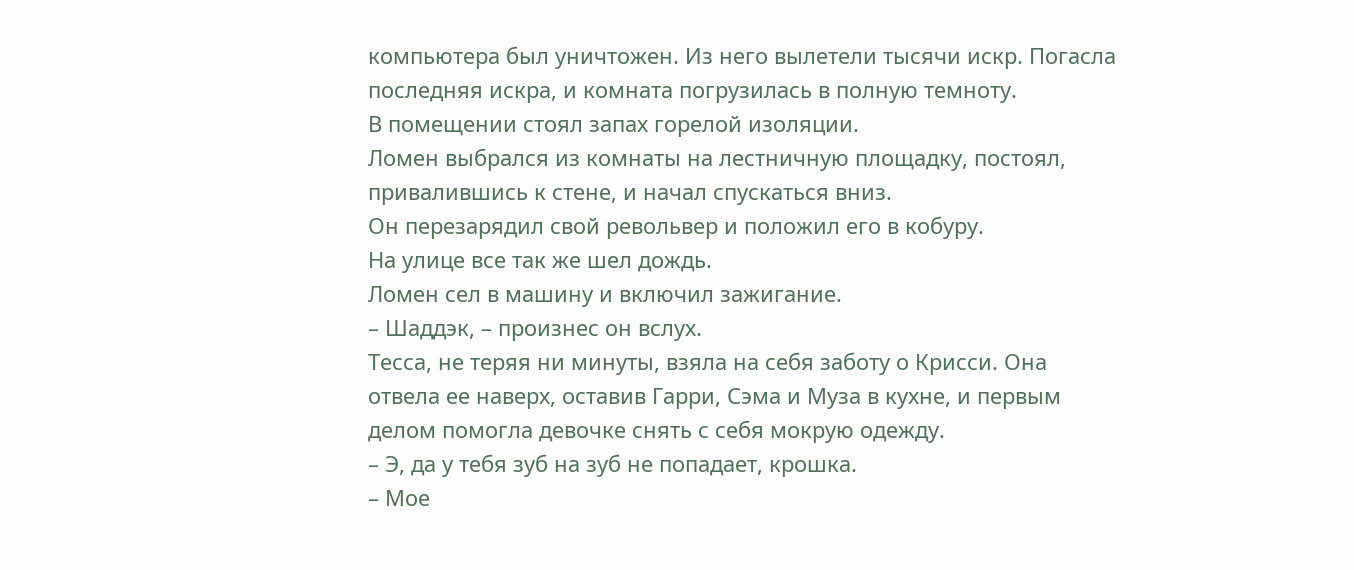компьютера был уничтожен. Из него вылетели тысячи искр. Погасла последняя искра, и комната погрузилась в полную темноту.
В помещении стоял запах горелой изоляции.
Ломен выбрался из комнаты на лестничную площадку, постоял, привалившись к стене, и начал спускаться вниз.
Он перезарядил свой револьвер и положил его в кобуру.
На улице все так же шел дождь.
Ломен сел в машину и включил зажигание.
– Шаддэк, – произнес он вслух.
Тесса, не теряя ни минуты, взяла на себя заботу о Крисси. Она отвела ее наверх, оставив Гарри, Сэма и Муза в кухне, и первым делом помогла девочке снять с себя мокрую одежду.
– Э, да у тебя зуб на зуб не попадает, крошка.
– Мое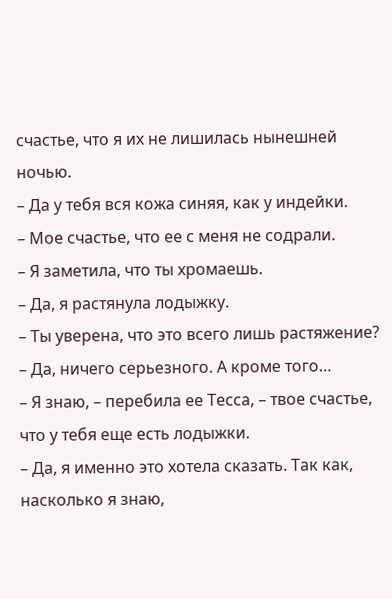счастье, что я их не лишилась нынешней ночью.
– Да у тебя вся кожа синяя, как у индейки.
– Мое счастье, что ее с меня не содрали.
– Я заметила, что ты хромаешь.
– Да, я растянула лодыжку.
– Ты уверена, что это всего лишь растяжение?
– Да, ничего серьезного. А кроме того…
– Я знаю, – перебила ее Тесса, – твое счастье, что у тебя еще есть лодыжки.
– Да, я именно это хотела сказать. Так как, насколько я знаю,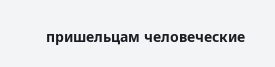пришельцам человеческие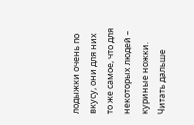лодыжки очень по вкусу, они для них то же самое, что для некоторых людей – куриные ножки.
Читать дальше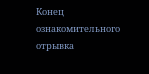Конец ознакомительного отрывка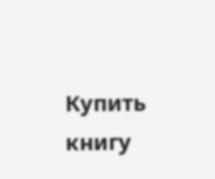Купить книгу